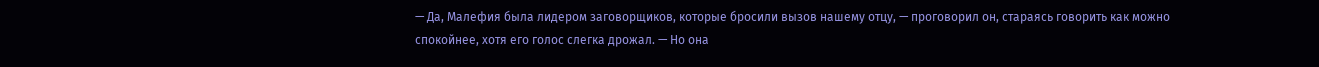— Да, Малефия была лидером заговорщиков, которые бросили вызов нашему отцу, — проговорил он, стараясь говорить как можно спокойнее, хотя его голос слегка дрожал. — Но она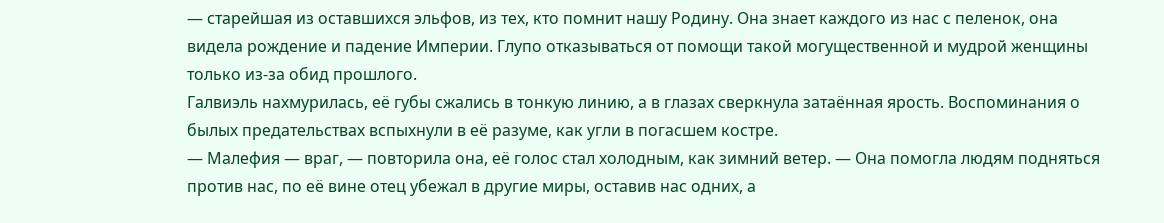— старейшая из оставшихся эльфов, из тех, кто помнит нашу Родину. Она знает каждого из нас с пеленок, она видела рождение и падение Империи. Глупо отказываться от помощи такой могущественной и мудрой женщины только из-за обид прошлого.
Галвиэль нахмурилась, её губы сжались в тонкую линию, а в глазах сверкнула затаённая ярость. Воспоминания о былых предательствах вспыхнули в её разуме, как угли в погасшем костре.
— Малефия — враг, — повторила она, её голос стал холодным, как зимний ветер. — Она помогла людям подняться против нас, по её вине отец убежал в другие миры, оставив нас одних, а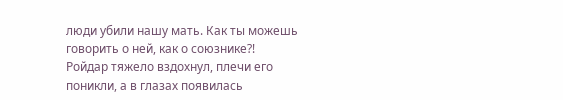люди убили нашу мать. Как ты можешь говорить о ней, как о союзнике?!
Ройдар тяжело вздохнул, плечи его поникли, а в глазах появилась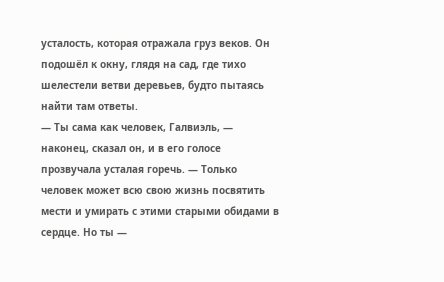усталость, которая отражала груз веков. Он подошёл к окну, глядя на сад, где тихо шелестели ветви деревьев, будто пытаясь найти там ответы.
— Ты сама как человек, Галвиэль, — наконец, сказал он, и в его голосе прозвучала усталая горечь. — Только человек может всю свою жизнь посвятить мести и умирать с этими старыми обидами в сердце. Но ты —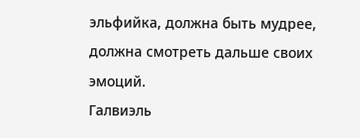эльфийка, должна быть мудрее, должна смотреть дальше своих эмоций.
Галвиэль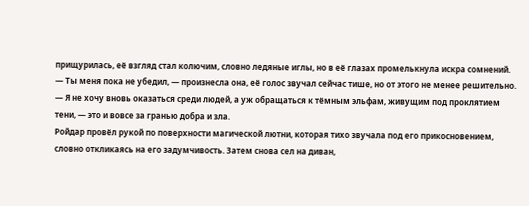прищурилась, её взгляд стал колючим, словно ледяные иглы, но в её глазах промелькнула искра сомнений.
— Ты меня пока не убедил, — произнесла она, её голос звучал сейчас тише, но от этого не менее решительно. — Я не хочу вновь оказаться среди людей, а уж обращаться к тёмным эльфам, живущим под проклятием тени, — это и вовсе за гранью добра и зла.
Ройдар провёл рукой по поверхности магической лютни, которая тихо звучала под его прикосновением, словно откликаясь на его задумчивость. Затем снова сел на диван,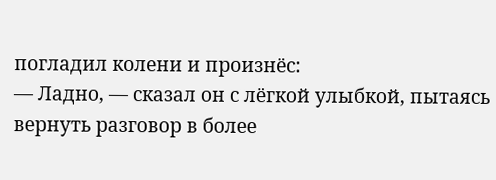погладил колени и произнёс:
— Ладно, — сказал он с лёгкой улыбкой, пытаясь вернуть разговор в более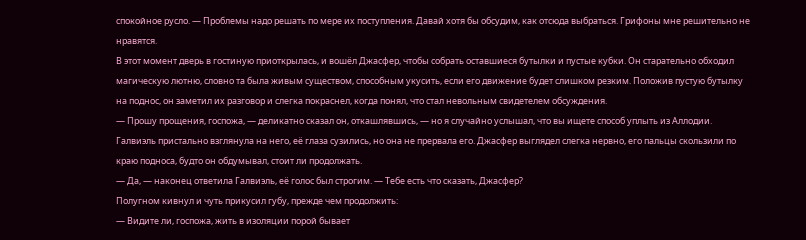спокойное русло. — Проблемы надо решать по мере их поступления. Давай хотя бы обсудим, как отсюда выбраться. Грифоны мне решительно не нравятся.
В этот момент дверь в гостиную приоткрылась, и вошёл Джасфер, чтобы собрать оставшиеся бутылки и пустые кубки. Он старательно обходил магическую лютню, словно та была живым существом, способным укусить, если его движение будет слишком резким. Положив пустую бутылку на поднос, он заметил их разговор и слегка покраснел, когда понял, что стал невольным свидетелем обсуждения.
— Прошу прощения, госпожа, — деликатно сказал он, откашлявшись, — но я случайно услышал, что вы ищете способ уплыть из Аллодии.
Галвиэль пристально взглянула на него, её глаза сузились, но она не прервала его. Джасфер выглядел слегка нервно, его пальцы скользили по краю подноса, будто он обдумывал, стоит ли продолжать.
— Да, — наконец ответила Галвиэль, её голос был строгим. — Тебе есть что сказать, Джасфер?
Полугном кивнул и чуть прикусил губу, прежде чем продолжить:
— Видите ли, госпожа, жить в изоляции порой бывает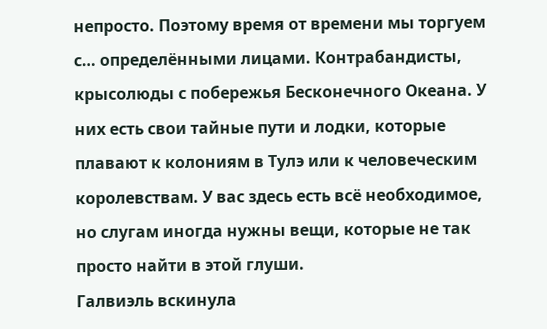непросто. Поэтому время от времени мы торгуем с… определёнными лицами. Контрабандисты, крысолюды с побережья Бесконечного Океана. У них есть свои тайные пути и лодки, которые плавают к колониям в Тулэ или к человеческим королевствам. У вас здесь есть всё необходимое, но слугам иногда нужны вещи, которые не так просто найти в этой глуши.
Галвиэль вскинула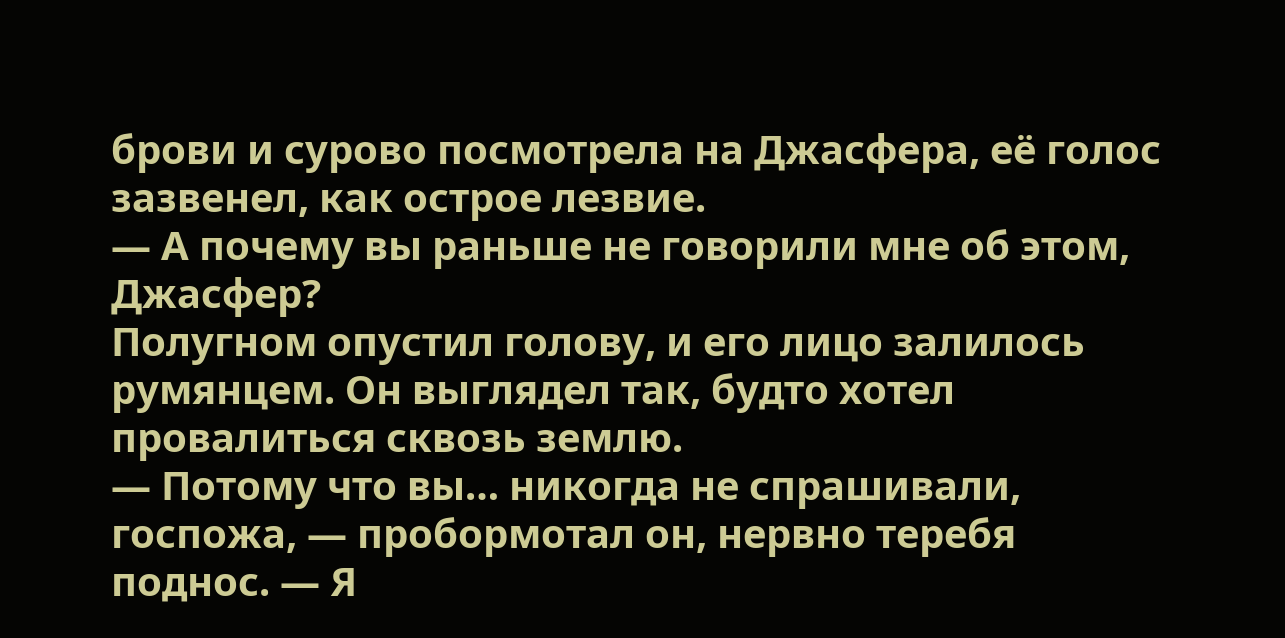брови и сурово посмотрела на Джасфера, её голос зазвенел, как острое лезвие.
— А почему вы раньше не говорили мне об этом, Джасфер?
Полугном опустил голову, и его лицо залилось румянцем. Он выглядел так, будто хотел провалиться сквозь землю.
— Потому что вы… никогда не спрашивали, госпожа, — пробормотал он, нервно теребя поднос. — Я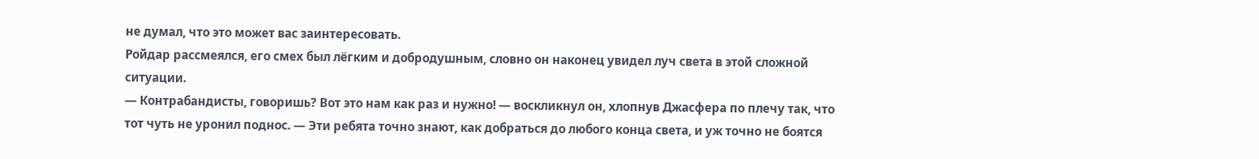не думал, что это может вас заинтересовать.
Ройдар рассмеялся, его смех был лёгким и добродушным, словно он наконец увидел луч света в этой сложной ситуации.
— Контрабандисты, говоришь? Вот это нам как раз и нужно! — воскликнул он, хлопнув Джасфера по плечу так, что тот чуть не уронил поднос. — Эти ребята точно знают, как добраться до любого конца света, и уж точно не боятся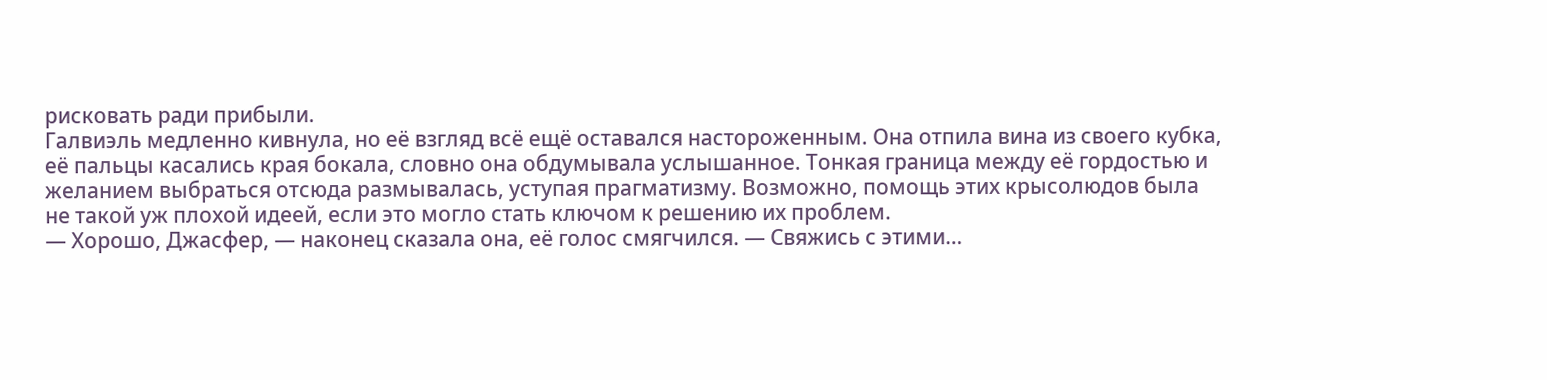рисковать ради прибыли.
Галвиэль медленно кивнула, но её взгляд всё ещё оставался настороженным. Она отпила вина из своего кубка, её пальцы касались края бокала, словно она обдумывала услышанное. Тонкая граница между её гордостью и желанием выбраться отсюда размывалась, уступая прагматизму. Возможно, помощь этих крысолюдов была не такой уж плохой идеей, если это могло стать ключом к решению их проблем.
— Хорошо, Джасфер, — наконец сказала она, её голос смягчился. — Свяжись с этими…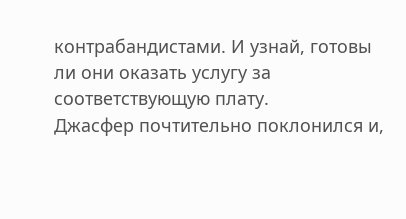контрабандистами. И узнай, готовы ли они оказать услугу за соответствующую плату.
Джасфер почтительно поклонился и,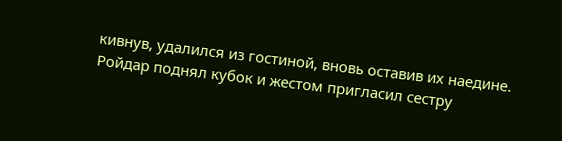кивнув, удалился из гостиной, вновь оставив их наедине. Ройдар поднял кубок и жестом пригласил сестру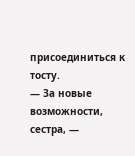присоединиться к тосту.
— За новые возможности, сестра, —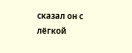сказал он с лёгкой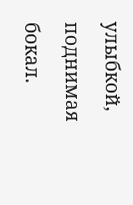улыбкой, поднимая бокал.